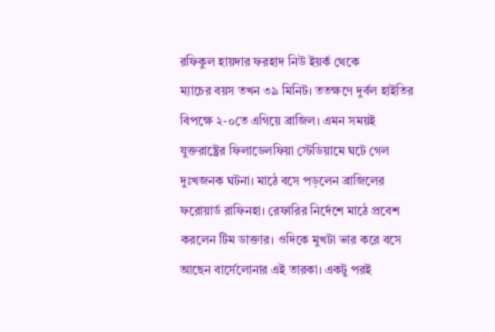রফিকুল হায়দার ফরহাদ নিউ ইয়র্ক থেকে
ম্যাচের বয়স তখন ৩৯ মিনিট। ততক্ষণে দুর্বল হাইতির বিপক্ষে ২-০তে এগিয়ে ব্রাজিল। এমন সময়ই যুক্তরাষ্ট্রের ফিলাডেলফিয়া স্টেডিয়ামে ঘটে গেল দুঃখজনক ঘটনা। মাঠে বসে পড়লেন ব্রাজিলের ফরোয়ার্ড রাফিনহা। রেফারির নির্দেশে মাঠে প্রবেশ করলেন টিম ডাক্তার। ওদিকে মুখটা ভার করে বসে আছেন বার্সেলোনার এই তারকা। একটু পরই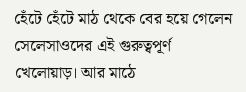হেঁটে হেঁটে মাঠ থেকে বের হয়ে গেলেন সেলেসাওদের এই গুরুত্বপূর্ণ খেলোয়াড়। আর মাঠে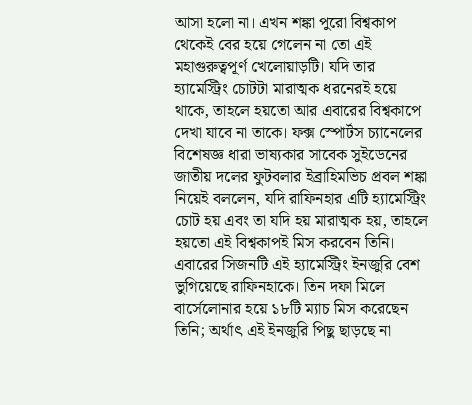আসা হলো না। এখন শঙ্কা পুরো বিশ্বকাপ থেকেই বের হয়ে গেলেন না তো এই মহাগুরুত্বপূর্ণ খেলোয়াড়টি। যদি তার হ্যামেস্ট্রিং চোটটা মারাত্মক ধরনেরই হয়ে থাকে, তাহলে হয়তো আর এবারের বিশ্বকাপে দেখা যাবে না তাকে। ফক্স স্পোর্টস চ্যানেলের বিশেষজ্ঞ ধারা ভাষ্যকার সাবেক সুইডেনের জাতীয় দলের ফুটবলার ইব্রাহিমভিচ প্রবল শঙ্কা নিয়েই বললেন, যদি রাফিনহার এটি হ্যামেস্ট্রিং চোট হয় এবং তা যদি হয় মারাত্মক হয়, তাহলে হয়তো এই বিশ্বকাপই মিস করবেন তিনি।
এবারের সিজনটি এই হ্যামেস্ট্রিং ইনজুরি বেশ ভুগিয়েছে রাফিনহাকে। তিন দফা মিলে বার্সেলোনার হয়ে ১৮টি ম্যাচ মিস করেছেন তিনি; অর্থাৎ এই ইনজুরি পিছু ছাড়ছে না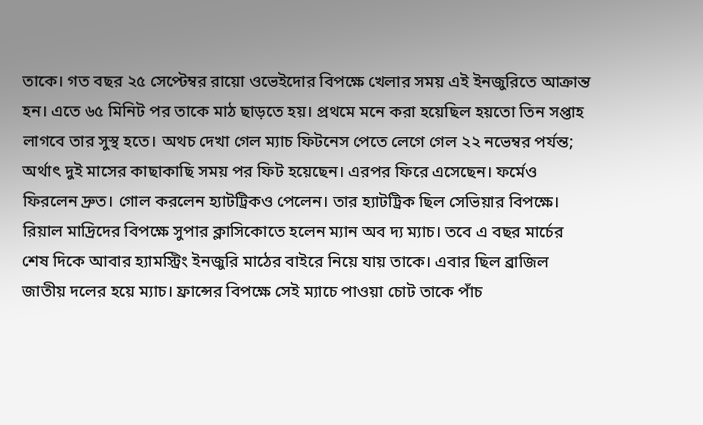তাকে। গত বছর ২৫ সেপ্টেম্বর রায়ো ওভেইদোর বিপক্ষে খেলার সময় এই ইনজুরিতে আক্রান্ত হন। এতে ৬৫ মিনিট পর তাকে মাঠ ছাড়তে হয়। প্রথমে মনে করা হয়েছিল হয়তো তিন সপ্তাহ লাগবে তার সুস্থ হতে। অথচ দেখা গেল ম্যাচ ফিটনেস পেতে লেগে গেল ২২ নভেম্বর পর্যন্ত; অর্থাৎ দুই মাসের কাছাকাছি সময় পর ফিট হয়েছেন। এরপর ফিরে এসেছেন। ফর্মেও ফিরলেন দ্রুত। গোল করলেন হ্যাটট্রিকও পেলেন। তার হ্যাটট্রিক ছিল সেভিয়ার বিপক্ষে। রিয়াল মাদ্রিদের বিপক্ষে সুপার ক্লাসিকোতে হলেন ম্যান অব দ্য ম্যাচ। তবে এ বছর মার্চের শেষ দিকে আবার হ্যামস্ট্রিং ইনজুরি মাঠের বাইরে নিয়ে যায় তাকে। এবার ছিল ব্রাজিল জাতীয় দলের হয়ে ম্যাচ। ফ্রান্সের বিপক্ষে সেই ম্যাচে পাওয়া চোট তাকে পাঁচ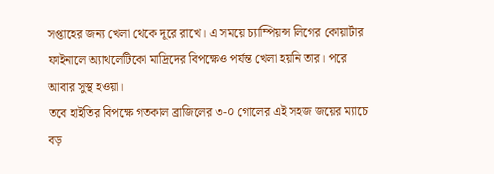সপ্তাহের জন্য খেলা থেকে দূরে রাখে। এ সময়ে চ্যাম্পিয়ন্স লিগের কোয়ার্টার ফাইনালে অ্যাথলেটিকো মাদ্রিদের বিপক্ষেও পর্যন্ত খেলা হয়নি তার। পরে আবার সুস্থ হওয়া।
তবে হাইতির বিপক্ষে গতকাল ব্রাজিলের ৩-০ গোলের এই সহজ জয়ের ম্যাচে বড়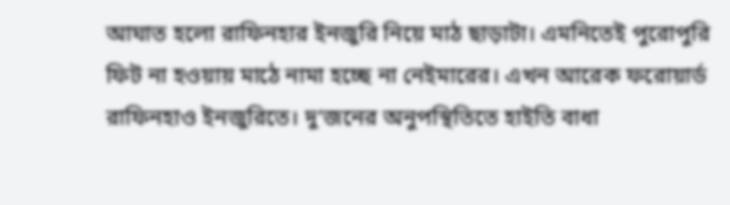আঘাত হলো রাফিনহার ইনজুরি নিয়ে মাঠ ছাড়াটা। এমনিতেই পুরোপুরি ফিট না হওয়ায় মাঠে নামা হচ্ছে না নেইমারের। এখন আরেক ফরোয়ার্ড রাফিনহাও ইনজুরিতে। দু’জনের অনুপস্থিতিতে হাইতি বাধা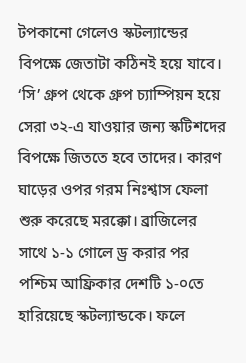টপকানো গেলেও স্কটল্যান্ডের বিপক্ষে জেতাটা কঠিনই হয়ে যাবে। ‘সি’ গ্রুপ থেকে গ্রুপ চ্যাম্পিয়ন হয়ে সেরা ৩২-এ যাওয়ার জন্য স্কটিশদের বিপক্ষে জিততে হবে তাদের। কারণ ঘাড়ের ওপর গরম নিঃশ্বাস ফেলা শুরু করেছে মরক্কো। ব্রাজিলের সাথে ১-১ গোলে ড্র করার পর পশ্চিম আফ্রিকার দেশটি ১-০তে হারিয়েছে স্কটল্যান্ডকে। ফলে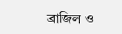ব্রাজিল ও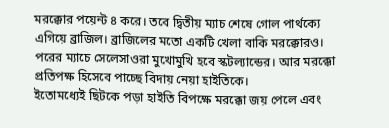মরক্কোর পয়েন্ট ৪ করে। তবে দ্বিতীয় ম্যাচ শেষে গোল পার্থক্যে এগিয়ে ব্রাজিল। ব্রাজিলের মতো একটি খেলা বাকি মরক্কোরও। পরের ম্যাচে সেলেসাওরা মুখোমুখি হবে স্কটল্যান্ডের। আর মরক্কো প্রতিপক্ষ হিসেবে পাচ্ছে বিদায় নেয়া হাইতিকে।
ইতোমধ্যেই ছিটকে পড়া হাইতি বিপক্ষে মরক্কো জয় পেলে এবং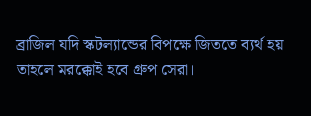ব্রাজিল যদি স্কটল্যান্ডের বিপক্ষে জিততে ব্যর্থ হয় তাহলে মরক্কোই হবে গ্রুপ সেরা।